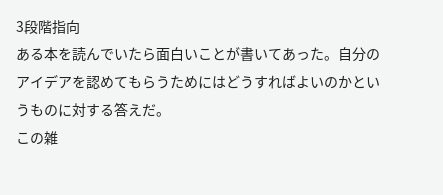3段階指向
ある本を読んでいたら面白いことが書いてあった。自分のアイデアを認めてもらうためにはどうすればよいのかというものに対する答えだ。
この雑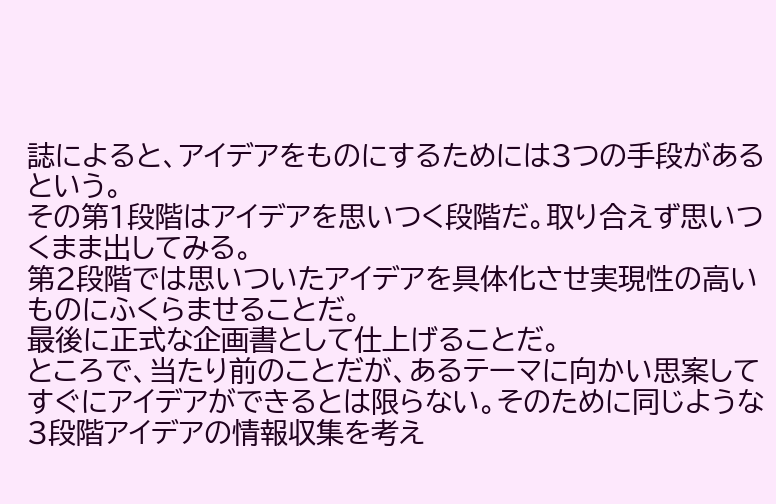誌によると、アイデアをものにするためには3つの手段があるという。
その第1段階はアイデアを思いつく段階だ。取り合えず思いつくまま出してみる。
第2段階では思いついたアイデアを具体化させ実現性の高いものにふくらませることだ。
最後に正式な企画書として仕上げることだ。
ところで、当たり前のことだが、あるテーマに向かい思案してすぐにアイデアができるとは限らない。そのために同じような3段階アイデアの情報収集を考え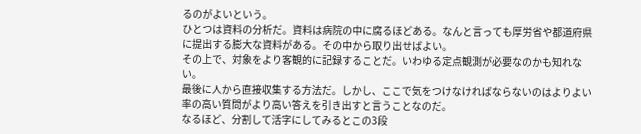るのがよいという。
ひとつは資料の分析だ。資料は病院の中に腐るほどある。なんと言っても厚労省や都道府県に提出する膨大な資料がある。その中から取り出せばよい。
その上で、対象をより客観的に記録することだ。いわゆる定点観測が必要なのかも知れない。
最後に人から直接収集する方法だ。しかし、ここで気をつけなければならないのはよりよい率の高い質問がより高い答えを引き出すと言うことなのだ。
なるほど、分割して活字にしてみるとこの3段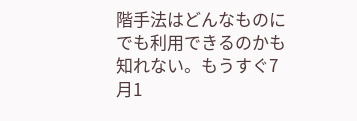階手法はどんなものにでも利用できるのかも知れない。もうすぐ7月1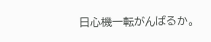日心機一転がんばるか。